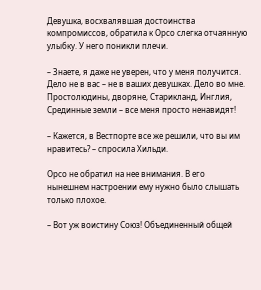Девушка, восхвалявшая достоинства компромиссов, обратила к Орсо слегка отчаянную улыбку. У него поникли плечи.

– Знаете, я даже не уверен, что у меня получится. Дело не в вас – не в ваших девушках. Дело во мне. Простолюдины, дворяне, Старикланд, Инглия, Срединные земли – все меня просто ненавидят!

– Кажется, в Вестпорте все же решили, что вы им нравитесь? – спросила Хильди.

Орсо не обратил на нее внимания. В его нынешнем настроении ему нужно было слышать только плохое.

– Вот уж воистину Союз! Объединенный общей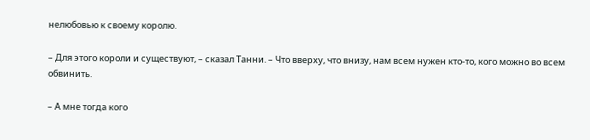нелюбовью к своему королю.

– Для этого короли и существуют, – сказал Танни. – Что вверху, что внизу, нам всем нужен кто-то, кого можно во всем обвинить.

– А мне тогда кого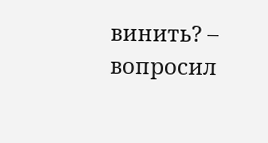винить? – вопросил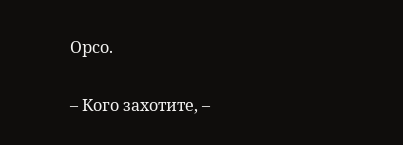Орсо.

– Кого захотите, –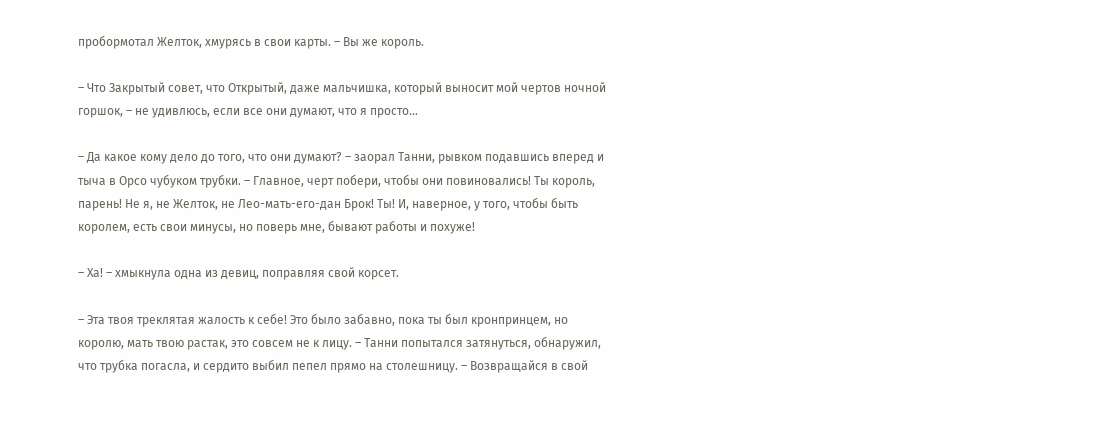пробормотал Желток, хмурясь в свои карты. – Вы же король.

– Что Закрытый совет, что Открытый, даже мальчишка, который выносит мой чертов ночной горшок, – не удивлюсь, если все они думают, что я просто…

– Да какое кому дело до того, что они думают? – заорал Танни, рывком подавшись вперед и тыча в Орсо чубуком трубки. – Главное, черт побери, чтобы они повиновались! Ты король, парень! Не я, не Желток, не Лео-мать-его-дан Брок! Ты! И, наверное, у того, чтобы быть королем, есть свои минусы, но поверь мне, бывают работы и похуже!

– Ха! – хмыкнула одна из девиц, поправляя свой корсет.

– Эта твоя треклятая жалость к себе! Это было забавно, пока ты был кронпринцем, но королю, мать твою растак, это совсем не к лицу. – Танни попытался затянуться, обнаружил, что трубка погасла, и сердито выбил пепел прямо на столешницу. – Возвращайся в свой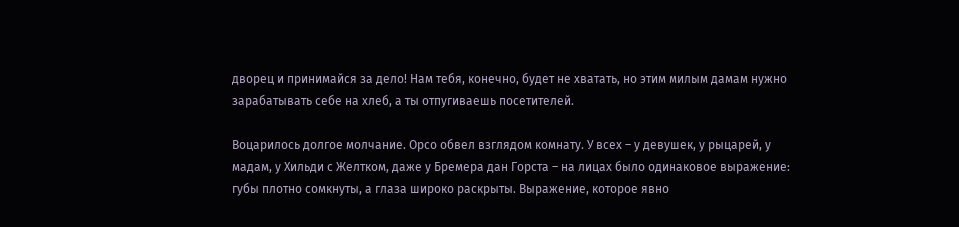дворец и принимайся за дело! Нам тебя, конечно, будет не хватать, но этим милым дамам нужно зарабатывать себе на хлеб, а ты отпугиваешь посетителей.

Воцарилось долгое молчание. Орсо обвел взглядом комнату. У всех – у девушек, у рыцарей, у мадам, у Хильди с Желтком, даже у Бремера дан Горста – на лицах было одинаковое выражение: губы плотно сомкнуты, а глаза широко раскрыты. Выражение, которое явно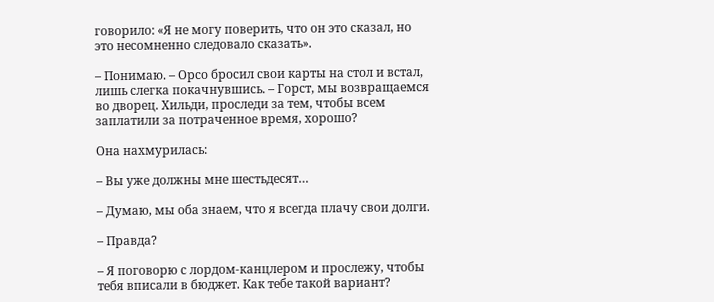говорило: «Я не могу поверить, что он это сказал, но это несомненно следовало сказать».

– Понимаю. – Орсо бросил свои карты на стол и встал, лишь слегка покачнувшись. – Горст, мы возвращаемся во дворец. Хильди, проследи за тем, чтобы всем заплатили за потраченное время, хорошо?

Она нахмурилась:

– Вы уже должны мне шестьдесят…

– Думаю, мы оба знаем, что я всегда плачу свои долги.

– Правда?

– Я поговорю с лордом-канцлером и прослежу, чтобы тебя вписали в бюджет. Как тебе такой вариант?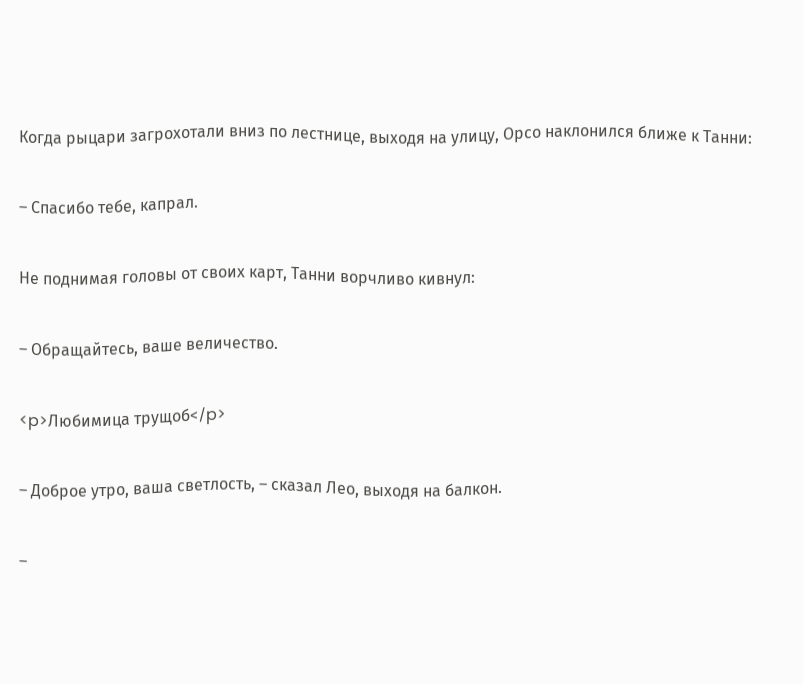Когда рыцари загрохотали вниз по лестнице, выходя на улицу, Орсо наклонился ближе к Танни:

– Спасибо тебе, капрал.

Не поднимая головы от своих карт, Танни ворчливо кивнул:

– Обращайтесь, ваше величество.

<p>Любимица трущоб</p>

– Доброе утро, ваша светлость, – сказал Лео, выходя на балкон.

–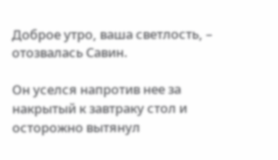Доброе утро, ваша светлость, – отозвалась Савин.

Он уселся напротив нее за накрытый к завтраку стол и осторожно вытянул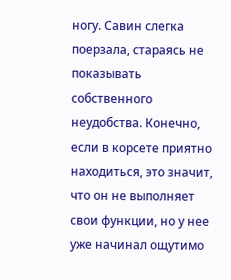ногу. Савин слегка поерзала, стараясь не показывать собственного неудобства. Конечно, если в корсете приятно находиться, это значит, что он не выполняет свои функции, но у нее уже начинал ощутимо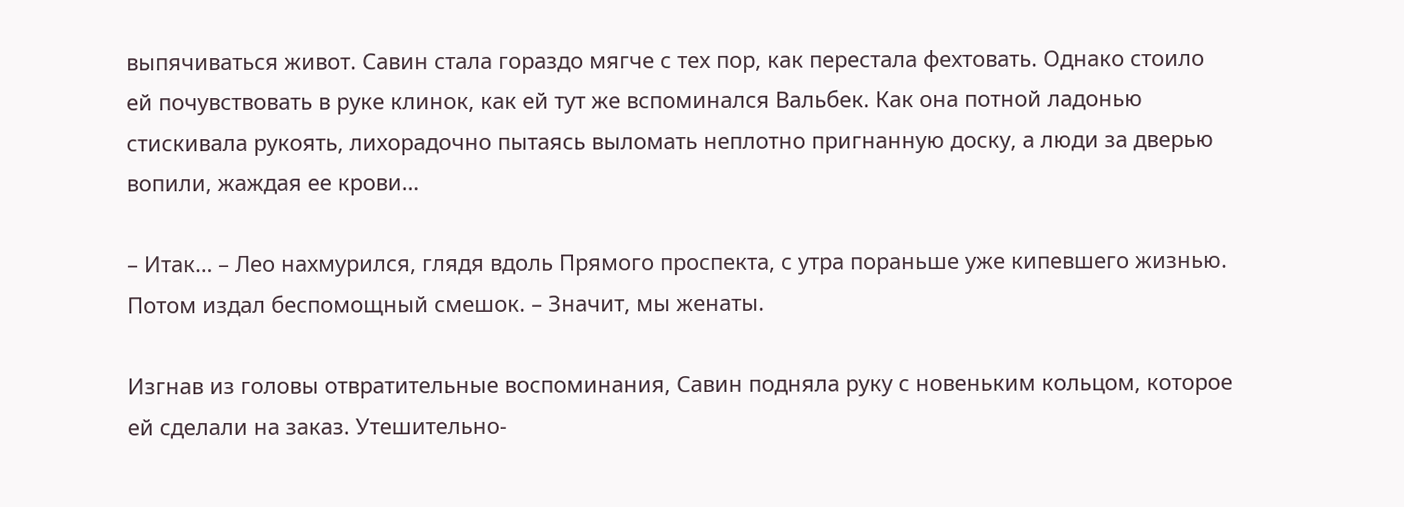выпячиваться живот. Савин стала гораздо мягче с тех пор, как перестала фехтовать. Однако стоило ей почувствовать в руке клинок, как ей тут же вспоминался Вальбек. Как она потной ладонью стискивала рукоять, лихорадочно пытаясь выломать неплотно пригнанную доску, а люди за дверью вопили, жаждая ее крови…

– Итак… – Лео нахмурился, глядя вдоль Прямого проспекта, с утра пораньше уже кипевшего жизнью. Потом издал беспомощный смешок. – Значит, мы женаты.

Изгнав из головы отвратительные воспоминания, Савин подняла руку с новеньким кольцом, которое ей сделали на заказ. Утешительно-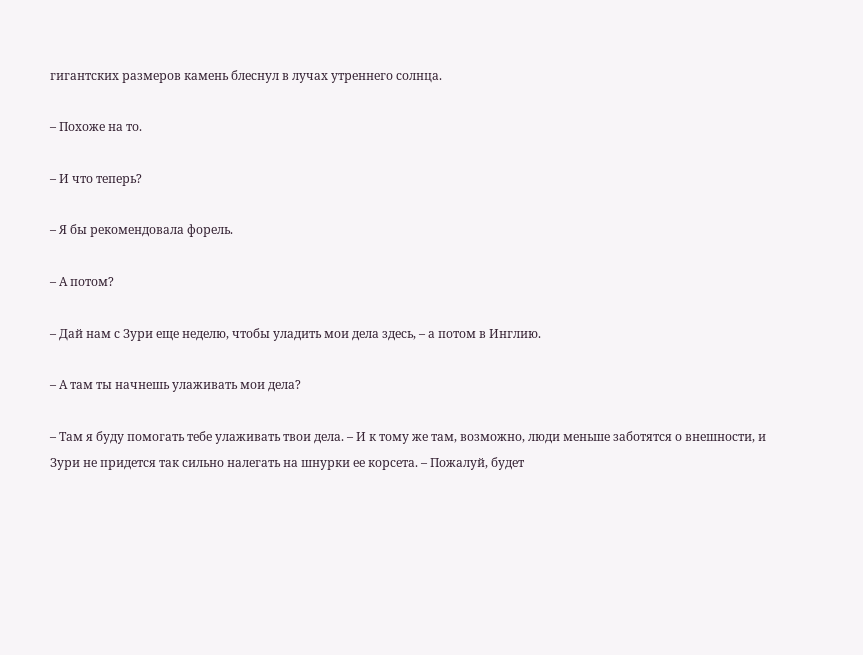гигантских размеров камень блеснул в лучах утреннего солнца.

– Похоже на то.

– И что теперь?

– Я бы рекомендовала форель.

– А потом?

– Дай нам с Зури еще неделю, чтобы уладить мои дела здесь, – а потом в Инглию.

– А там ты начнешь улаживать мои дела?

– Там я буду помогать тебе улаживать твои дела. – И к тому же там, возможно, люди меньше заботятся о внешности, и Зури не придется так сильно налегать на шнурки ее корсета. – Пожалуй, будет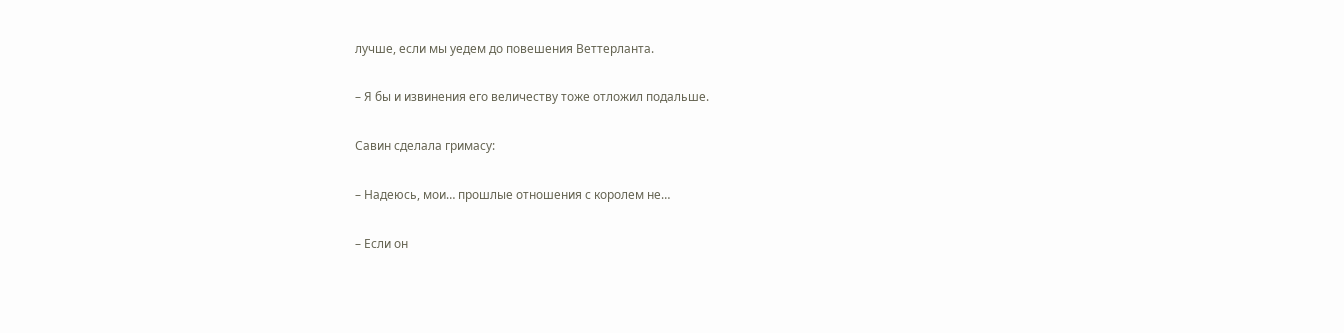лучше, если мы уедем до повешения Веттерланта.

– Я бы и извинения его величеству тоже отложил подальше.

Савин сделала гримасу:

– Надеюсь, мои… прошлые отношения с королем не…

– Если он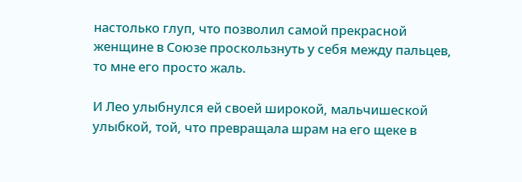настолько глуп, что позволил самой прекрасной женщине в Союзе проскользнуть у себя между пальцев, то мне его просто жаль.

И Лео улыбнулся ей своей широкой, мальчишеской улыбкой, той, что превращала шрам на его щеке в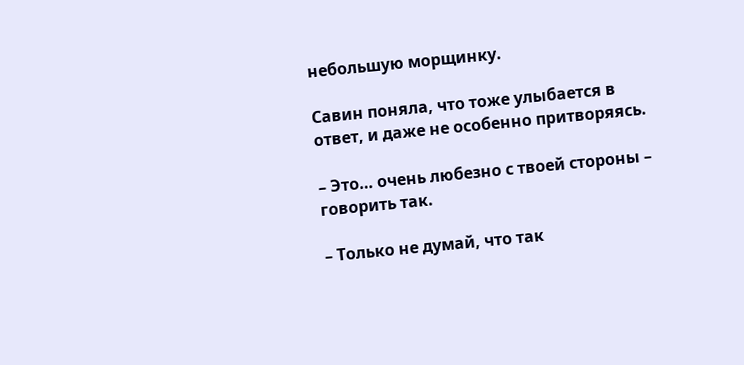небольшую морщинку.

Савин поняла, что тоже улыбается в ответ, и даже не особенно притворяясь.

– Это… очень любезно с твоей стороны – говорить так.

– Только не думай, что так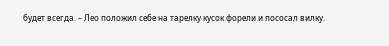будет всегда. – Лео положил себе на тарелку кусок форели и пососал вилку.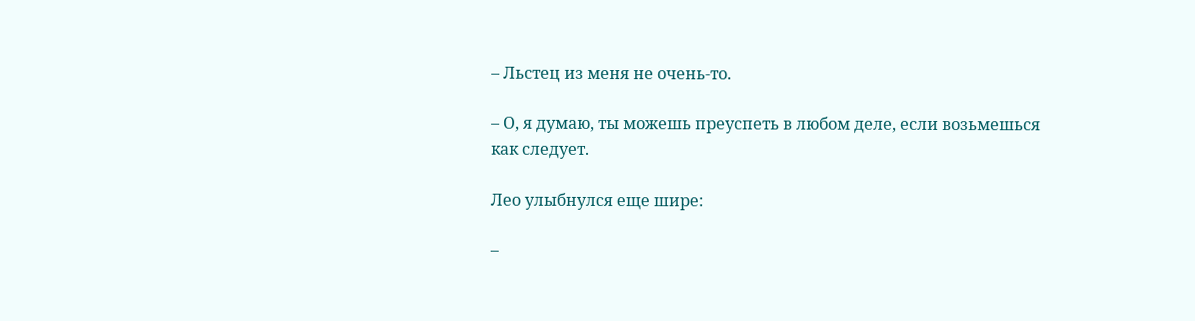– Льстец из меня не очень-то.

– О, я думаю, ты можешь преуспеть в любом деле, если возьмешься как следует.

Лео улыбнулся еще шире:

–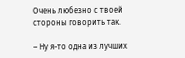Очень любезно с твоей стороны говорить так.

– Ну я-то одна из лучших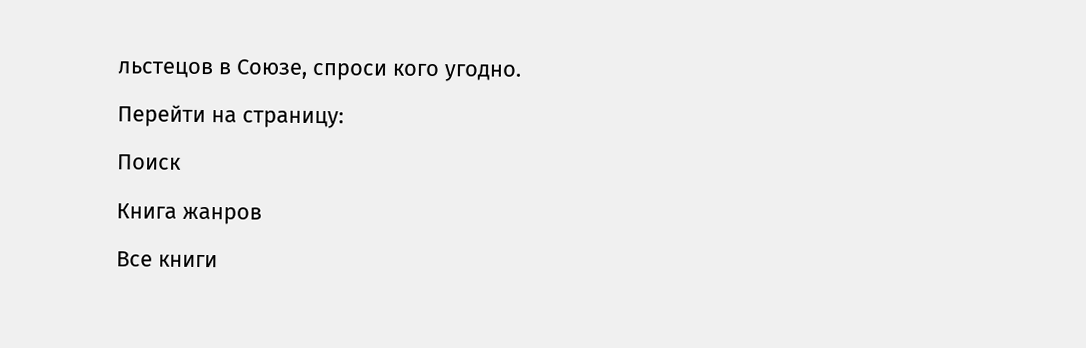льстецов в Союзе, спроси кого угодно.

Перейти на страницу:

Поиск

Книга жанров

Все книги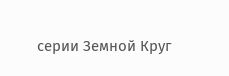серии Земной Круг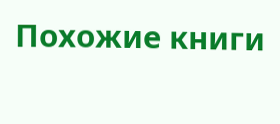Похожие книги